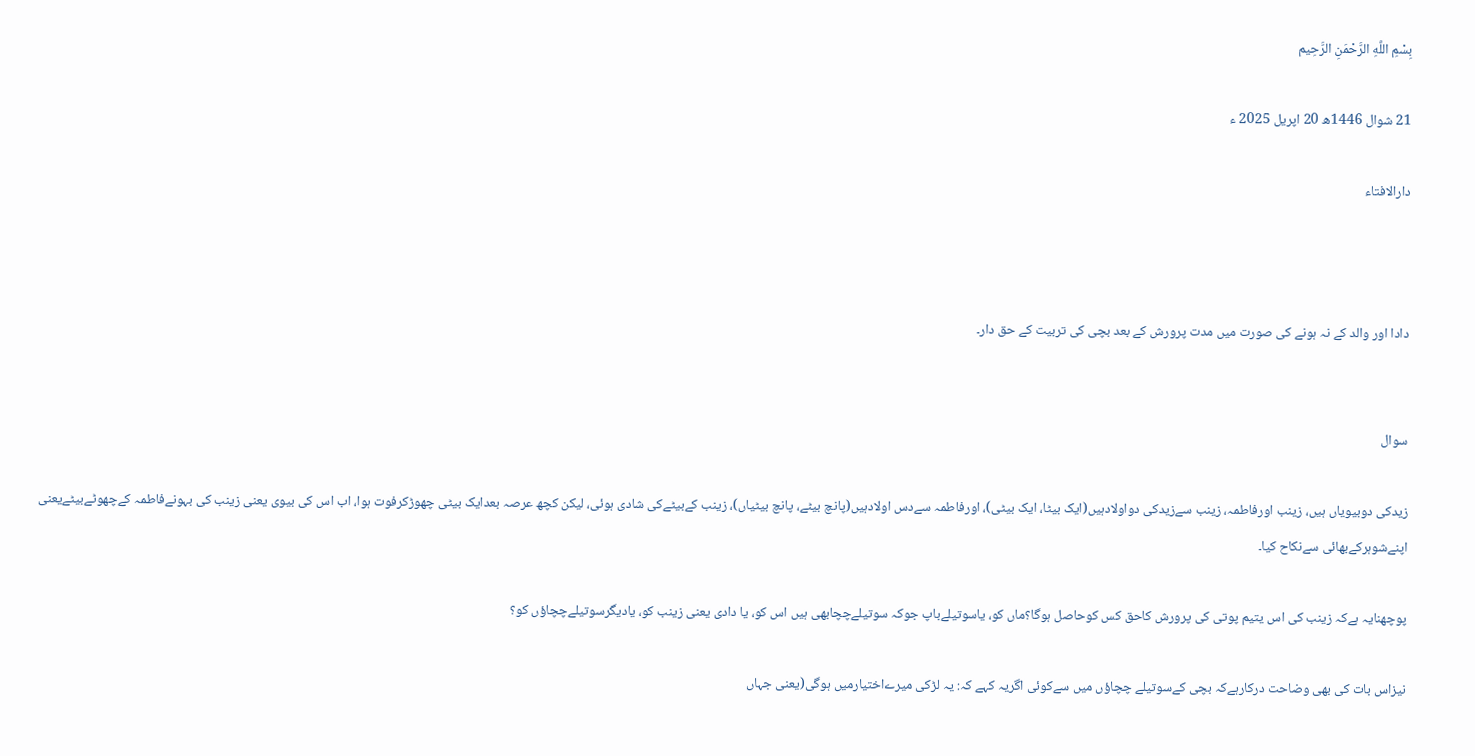بِسْمِ اللَّهِ الرَّحْمَنِ الرَّحِيم

21 شوال 1446ھ 20 اپریل 2025 ء

دارالافتاء



دادا اور والد کے نہ ہونے کی صورت میں مدت پرورش کے بعد بچی کی تربیت کے حق دار۔


سوال

زیدکی دوبیویاں ہیں، زینب اورفاطمہ، زینب سےزیدکی دواولادہیں(ایک بیٹا، ایک بیٹی)، اورفاطمہ سےدس اولادہیں(پانچ بیٹے، پانچ بیٹیاں)، زینب کےبیٹےکی شادی ہوئی، لیکن کچھ عرصہ بعدایک بیٹی چھوڑکرفوت ہوا، اب اس کی بیوی یعنی زینب کی بہونےفاطمہ کےچھوٹےبیٹےیعنی اپنےشوہرکےبھائی سےنکاح کیا۔

پوچھنایہ ہےکہ زینب کی اس یتیم پوتی کی پرورش کاحق کس کوحاصل ہوگا؟ماں کو، یاسوتیلےباپ جوکہ سوتیلےچچابھی ہیں اس کو، یا دادی یعنی زینب کو، یادیگرسوتیلےچچاؤں کو؟

نیزاس بات کی بھی وضاحت درکارہےکہ بچی کےسوتیلے چچاؤں میں سےکوئی اگریہ کہے کہ: یہ لڑکی میرےاختیارمیں ہوگی(یعنی جہاں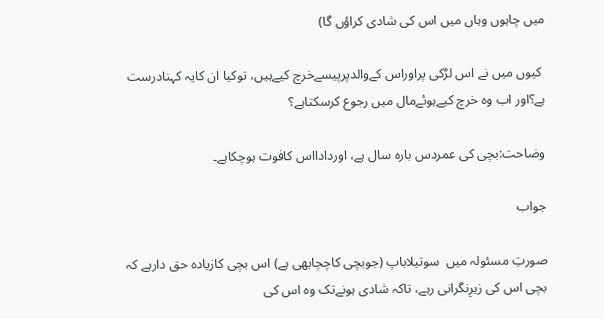میں چاہوں وہاں میں اس کی شادی کراؤں گا)

 کیوں میں نے اس لڑکی پراوراس کےوالدپرپیسےخرچ کیےہیں، توکیا ان کایہ کہنادرست ہے؟اور اب وہ خرچ کیےہوئےمال میں رجوع کرسکتاہے؟

وضاحت:بچی کی عمردس بارہ سال ہے، اوردادااس کافوت ہوچکاہے۔

جواب

صورتِ مسئولہ میں  سوتیلاباپ (جوبچی کاچچابھی ہے) اس بچی کازیادہ حق دارہے کہ بچی اس کی زیرِنگرانی رہے، تاکہ شادی ہونےتک وہ اس کی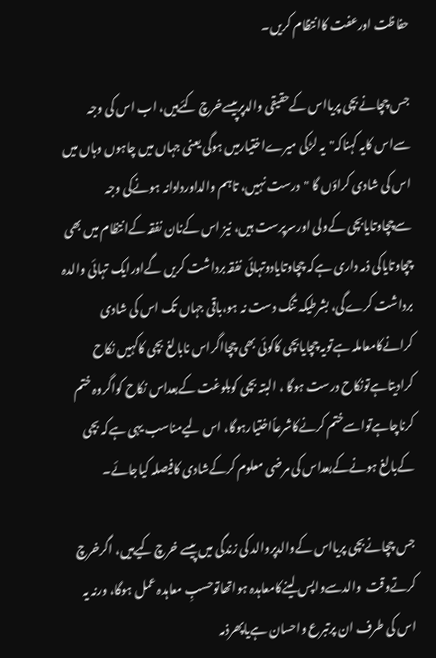حفاظت اورعفت کاانتظام کریں۔

جس چچانےبچی پریااس کےحقیقی والدپرپیسےخرچ کئےہیں، اب اس کی وجہ سےاس کایہ کہناکہ"یہ لڑکی میرےاختیارمیں ہوگی یعنی جہاں میں چاہوں وہاں میں اس کی شادی کراؤں گا "درست نہیں، تاہم والداوردادانہ ہونےکی وجہ سےچچاوتایابچی کےولی اورسرپرست ہیں، نیز اس کےنان نفقہ کےانتظام میں بھی چچاوتایاکی ذمہ داری ہےکہ چچاوتایادوتہائی نفقہ برداشت کریں گےاورایک تہائی والدہ برداشت کرےگی، بشرطیکہ تنگ دست نہ ہو،باقی جہاں تک اس کی شادی کرانےکامعاملہ ہےتویہ چچایابچی کاکوئی بھی چچااگراس نابالغ بچی کاکہیں نکاح کرادیتاہےتونکاح درست ہوگا ، البتہ بچی کوبلوغت کےبعداس نکاح کواگروہ ختم کرناچاہےتواسےختم کرنےکاشرعاًاختیارہوگا، اس لیےمناسب یہی ہےکہ بچی کےبالغ ہونےکےبعداس کی مرضی معلوم کرکےشادی کافیصلہ کیاجائے۔

جس چچانےبچی پریااس کےوالدپروالد کی زندگی میں پیسے خرچ کیےہیں، اگرخرچ کرتےوقت  والدسےواپس لینےکامعاہدہ ہواتھاتوحسبِ معاہدہ عمل ہوگا، ورنہ یہ اس کی طرف ان پرتبرع واحسان ہےیاپھرذمہ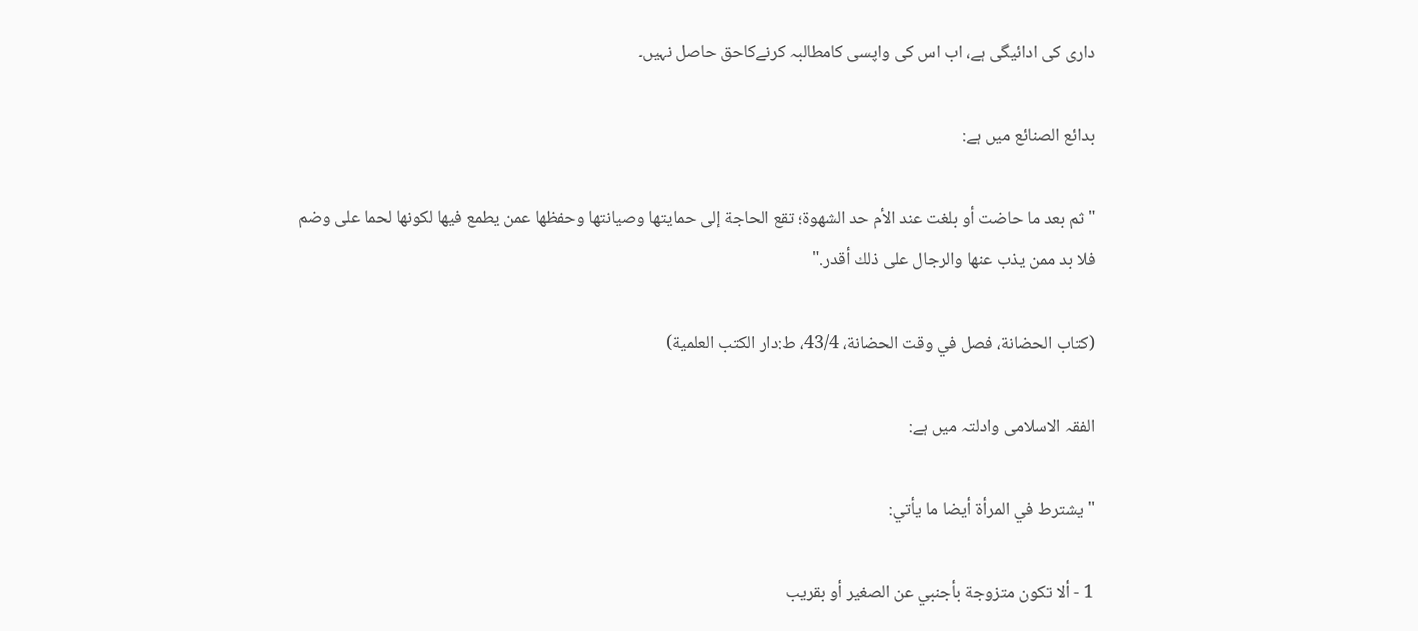داری کی ادائیگی ہے، اب اس کی واپسی کامطالبہ کرنےکاحق حاصل نہیں۔

بدائع الصنائع میں ہے:

"ثم بعد ما حاضت أو بلغت عند الأم حد الشهوة؛ تقع الحاجة إلى حمايتها وصيانتها وحفظها عمن يطمع فيها لكونها لحما على وضم فلا بد ممن يذب عنها والرجال على ذلك أقدر."

(كتاب الحضانة، فصل في وقت الحضانة، 43/4، ط:دار الکتب العلمیة)

الفقہ الاسلامی وادلتہ میں ہے:

"يشترط في المرأة أيضا ما يأتي:

1 - ألا تكون متزوجة بأجنبي عن الصغير أو بقريب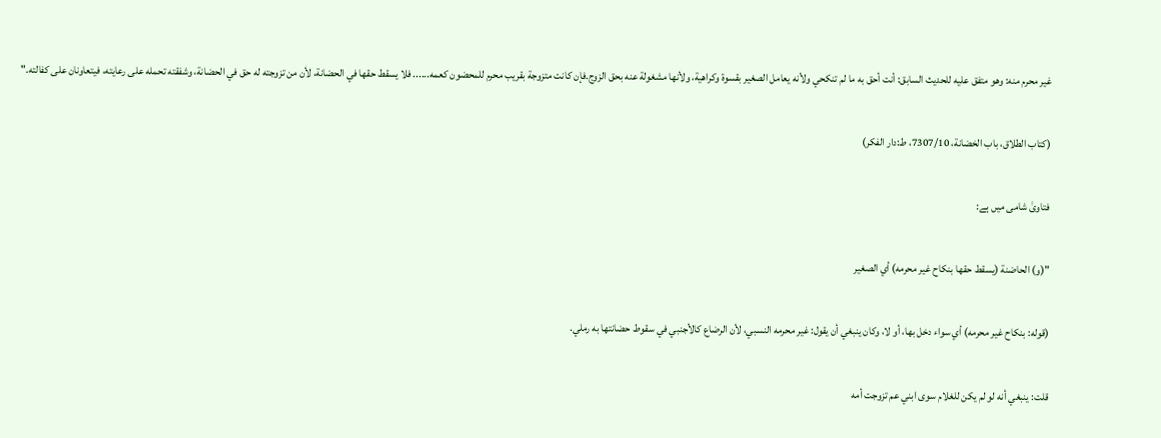غير محرم منه: وهو متفق عليه للحديث السابق: أنت أحق به ما لم تنكحي ولأنه يعامل الصغير بقسوة وكراهية، ولأنها مشغولة عنه بحق الزوج.فإن كانت متزوجة بقريب محرم للمحضون كعمه...... فلا يسقط حقها في الحضانة، لأن من تزوجته له حق في الحضانة، وشفقته تحمله على رعايته، فيتعاونان على كفالته."

(کتاب الطلاق، باب الخضانة، 7307/10، ط:دار الفکر)

فتاویٰ شامی میں ہے:

"(و) الحاضنة (يسقط حقها بنكاح غير محرمه) أي الصغير

(قوله: بنكاح غير محرمه) أي سواء دخل بها، أو لا، وكان ينبغي أن يقول: غير محرمه النسبي، لأن الرضاع كالأجنبي في سقوط حضانتها به رملي.

قلت: ينبغي أنه لو لم يكن للغلام سوى ابني عم تزوجت أمه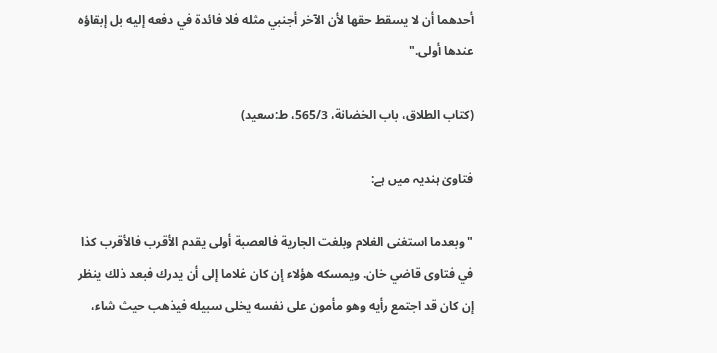أحدهما أن لا يسقط حقها لأن الآخر أجنبي مثله فلا فائدة في دفعه إليه بل إبقاؤه عندها أولى."

(کتاب الطلاق، باب الخضانة، 565/3، ط:سعید)

فتاویٰ ہندیہ میں ہے:

"وبعدما استغنى الغلام وبلغت الجارية فالعصبة أولى يقدم الأقرب فالأقرب كذا في فتاوى قاضي خان. ويمسكه هؤلاء إن كان غلاما إلى أن يدرك فبعد ذلك ينظر إن كان قد اجتمع رأيه وهو مأمون على نفسه يخلى سبيله فيذهب حيث شاء،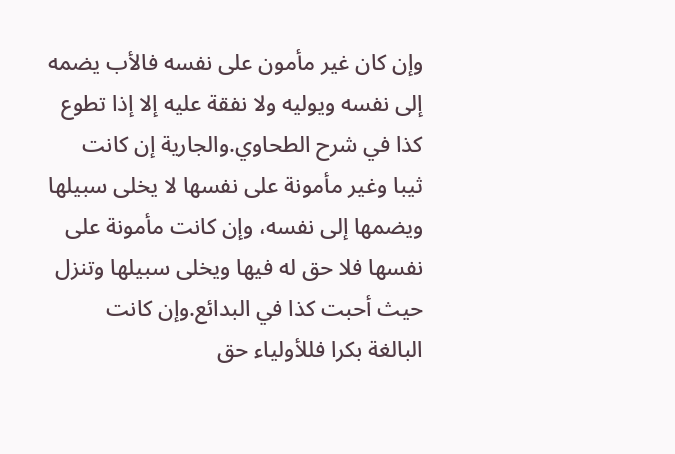وإن كان غير مأمون على نفسه فالأب يضمه إلى نفسه ويوليه ولا نفقة عليه إلا إذا تطوع كذا في شرح الطحاوي.والجارية إن كانت ثيبا وغير مأمونة على نفسها لا يخلى سبيلها ويضمها إلى نفسه، وإن كانت مأمونة على نفسها فلا حق له فيها ويخلى سبيلها وتنزل حيث أحبت كذا في البدائع.وإن كانت البالغة بكرا فللأولياء حق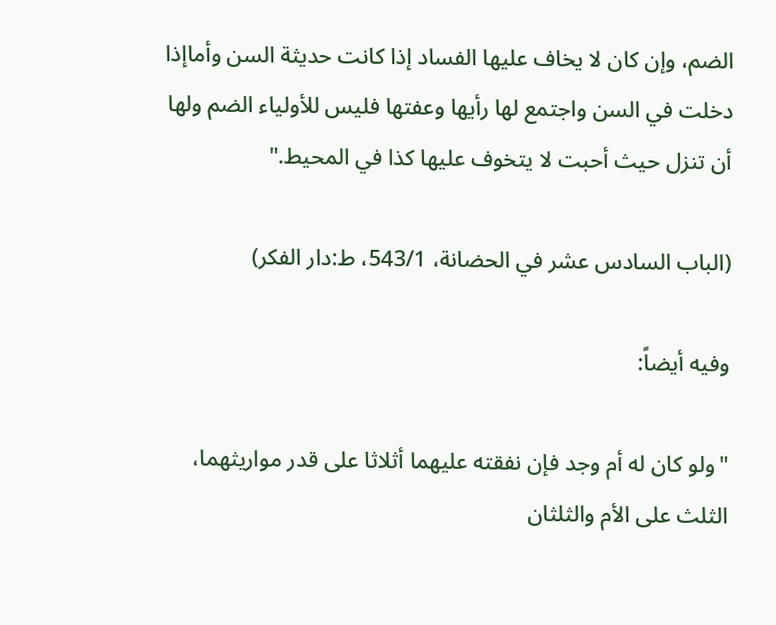الضم، وإن كان لا يخاف عليها الفساد إذا كانت حديثة السن وأماإذا دخلت في السن واجتمع لها رأيها وعفتها فليس للأولياء الضم ولها أن تنزل حيث أحبت لا يتخوف عليها كذا في المحيط."

(الباب السادس عشر في الحضانة، 543/1، ط:دار الفکر)

وفیه أیضاً:

"ولو كان له أم وجد فإن نفقته عليهما أثلاثا على قدر مواريثهما، الثلث على الأم والثلثان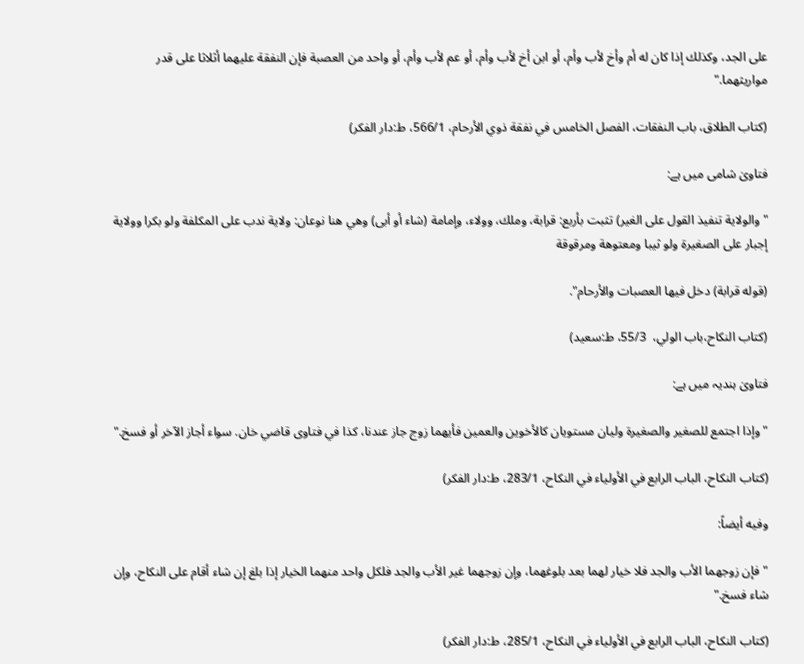على الجد، وكذلك إذا كان له أم وأخ لأب وأم، أو ابن أخ لأب وأم، أو عم لأب وأم، أو واحد من العصبة فإن النفقة عليهما أثلاثا على قدر مواريثهما."

(کتاب الطلاق، باب النفقات، الفصل الخامس في نفقة ذوي الأرحام، 566/1، ط:دار الفکر)

فتاویٰ شامی میں ہے:

"والولاية تنفيذ القول على الغير) تثبت بأربع: قرابة، وملك، وولاء، وإمامة (شاء أو أبى) وهي هنا نوعان: ولاية ندب على المكلفة ولو بكرا وولاية إجبار على الصغيرة ولو ثيبا ومعتوهة ومرقوقة

(قوله قرابة) دخل فيها العصبات والأرحام".

(کتاب النکاح،‌‌باب الولي،  55/3، ط:سعید)

فتاویٰ ہندیہ میں ہے:

"وإذا اجتمع للصغير والصغيرة ‌وليان مستويان كالأخوين والعمين فأيهما زوج جاز عندنا، كذا في فتاوى قاضي خان. سواء أجاز الآخر أو فسخ."

(کتاب النکاح، الباب الرابع في الأولياء في النكاح، 283/1، ط:دار الفکر)

وفیه أیضاً:

"فإن زوجهما الأب والجد فلا خيار لهما بعد بلوغهما، وإن زوجهما غير الأب والجد فلكل واحد منهما الخيار إذا بلغ إن شاء أقام على النكاح، وإن شاء فسخ."

(کتاب النکاح، الباب الرابع في الأولياء في النكاح، 285/1، ط:دار الفکر)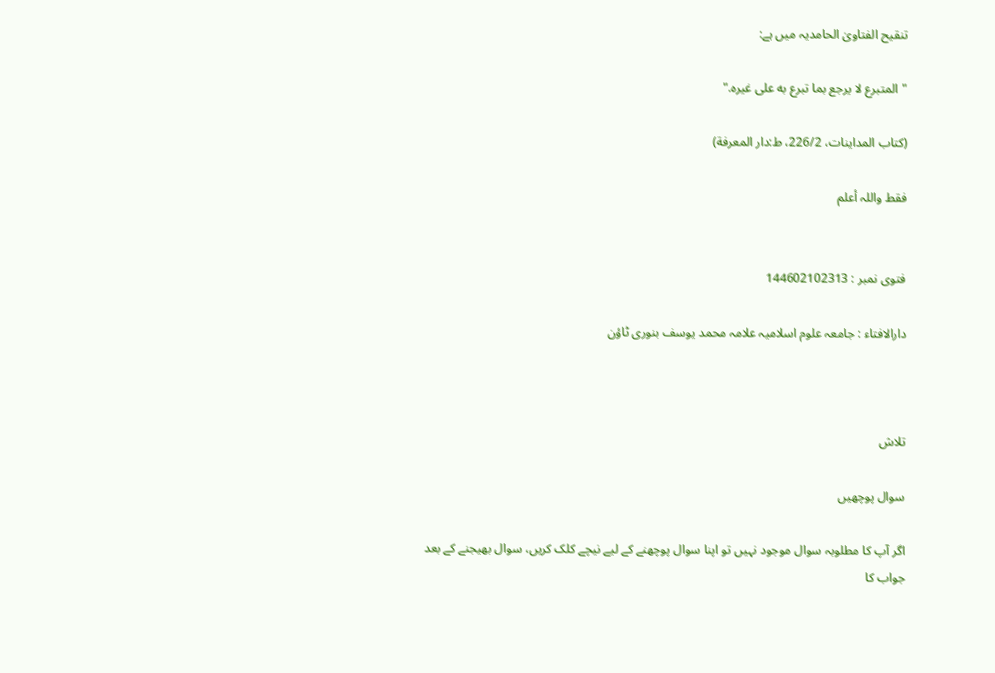تنقیح الفتاویٰ الحامدیہ میں ہے:

"المتبرع ‌لا ‌يرجع بما تبرع به على غيره."

(كتاب المداينات، 226/2، ط:دار المعرفة)

فقط واللہ أعلم


فتوی نمبر : 144602102313

دارالافتاء : جامعہ علوم اسلامیہ علامہ محمد یوسف بنوری ٹاؤن



تلاش

سوال پوچھیں

اگر آپ کا مطلوبہ سوال موجود نہیں تو اپنا سوال پوچھنے کے لیے نیچے کلک کریں، سوال بھیجنے کے بعد جواب کا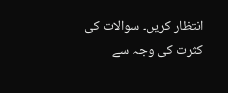انتظار کریں۔ سوالات کی کثرت کی وجہ سے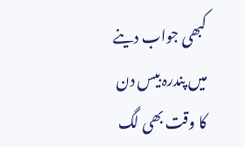کبھی جواب دینے میں پندرہ بیس دن کا وقت بھی لگ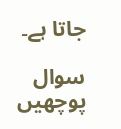جاتا ہے۔

سوال پوچھیں